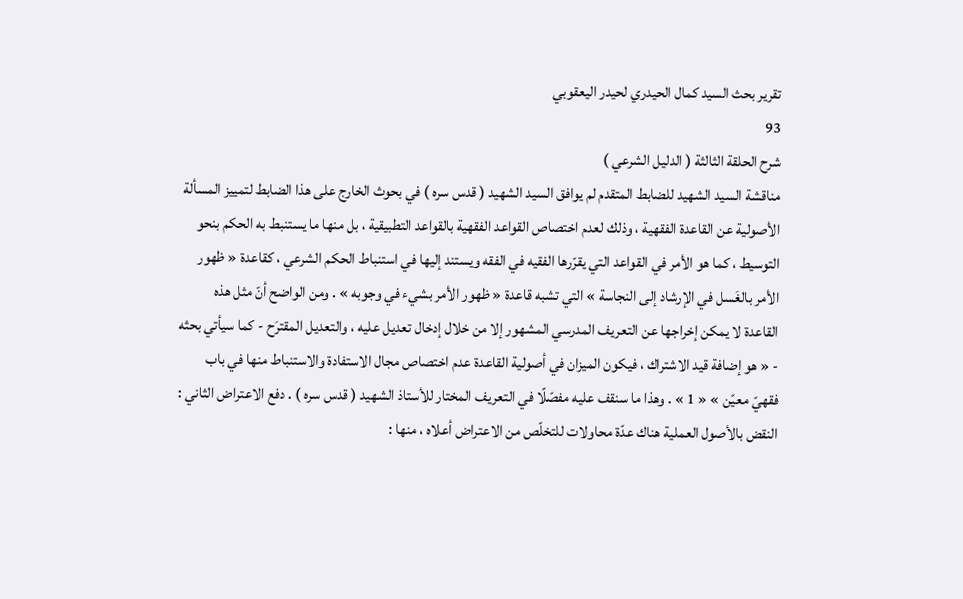تقرير بحث السيد كمال الحيدري لحيدر اليعقوبي
93
شرح الحلقة الثالثة ( الدليل الشرعي )
مناقشة السيد الشهيد للضابط المتقدم لم يوافق السيد الشهيد ( قدس سره ) في بحوث الخارج على هذا الضابط لتمييز المسألة الأصولية عن القاعدة الفقهية ، وذلك لعدم اختصاص القواعد الفقهية بالقواعد التطبيقية ، بل منها ما يستنبط به الحكم بنحو التوسيط ، كما هو الأمر في القواعد التي يقرّرها الفقيه في الفقه ويستند إليها في استنباط الحكم الشرعي ، كقاعدة « ظهور الأمر بالغَسل في الإرشاد إلى النجاسة » التي تشبه قاعدة « ظهور الأمر بشيء في وجوبه » . ومن الواضح أنّ مثل هذه القاعدة لا يمكن إخراجها عن التعريف المدرسي المشهور إلا من خلال إدخال تعديل عليه ، والتعديل المقترَح - كما سيأتي بحثه - « هو إضافة قيد الاشتراك ، فيكون الميزان في أصولية القاعدة عدم اختصاص مجال الاستفادة والاستنباط منها في باب فقهيّ معيّن » « 1 » . وهذا ما سنقف عليه مفصّلًا في التعريف المختار للأستاذ الشهيد ( قدس سره ) . دفع الاعتراض الثاني : النقض بالأصول العملية هناك عدّة محاولات للتخلّص من الاعتراض أعلاه ، منها :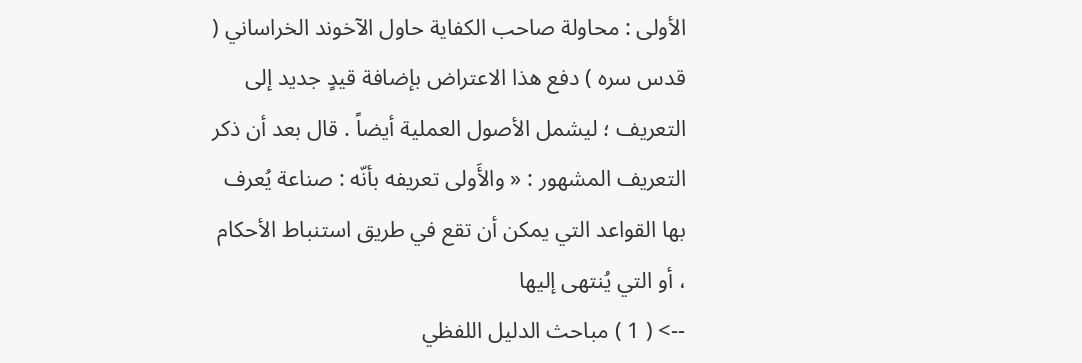الأولى : محاولة صاحب الكفاية حاول الآخوند الخراساني ( قدس سره ) دفع هذا الاعتراض بإضافة قيدٍ جديد إلى التعريف ؛ ليشمل الأصول العملية أيضاً . قال بعد أن ذكر التعريف المشهور : « والأَولى تعريفه بأنّه : صناعة يُعرف بها القواعد التي يمكن أن تقع في طريق استنباط الأحكام ، أو التي يُنتهى إليها
--> ( 1 ) مباحث الدليل اللفظي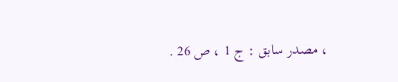، مصدر سابق : ج 1 ، ص 26 .